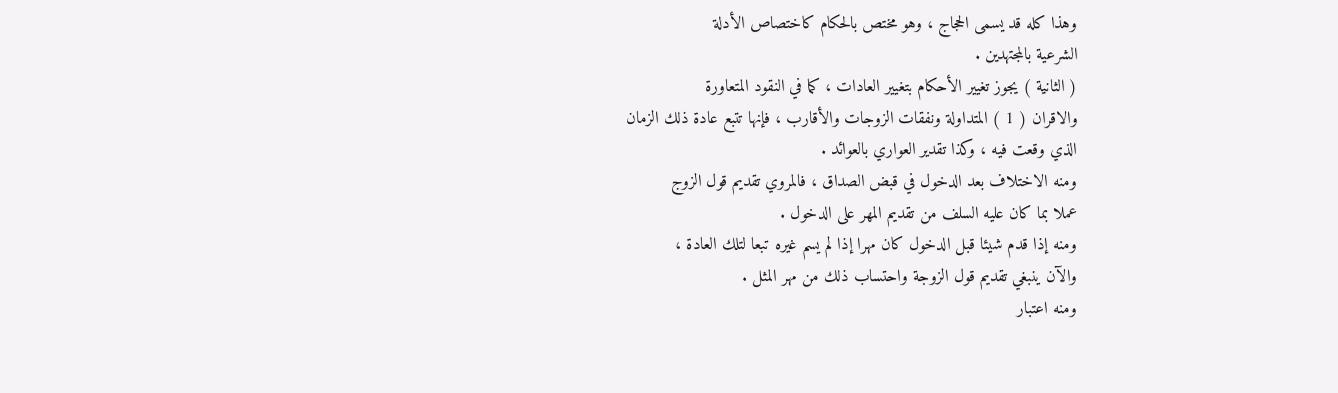وهذا كله قد يسمى الحجاج ، وهو مختص بالحكام كاختصاص الأدلة
الشرعية بالمجتهدين .
( الثانية ) يجوز تغيير الأحكام بتغيير العادات ، كما في النقود المتعاورة
والاقران ( 1 ) المتداولة ونفقات الزوجات والأقارب ، فإنها تتبع عادة ذلك الزمان
الذي وقعت فيه ، وكذا تقدير العواري بالعوائد .
ومنه الاختلاف بعد الدخول في قبض الصداق ، فالمروي تقديم قول الزوج
عملا بما كان عليه السلف من تقديم المهر على الدخول .
ومنه إذا قدم شيئا قبل الدخول كان مهرا إذا لم يسم غيره تبعا لتلك العادة ،
والآن ينبغي تقديم قول الزوجة واحتساب ذلك من مهر المثل .
ومنه اعتبار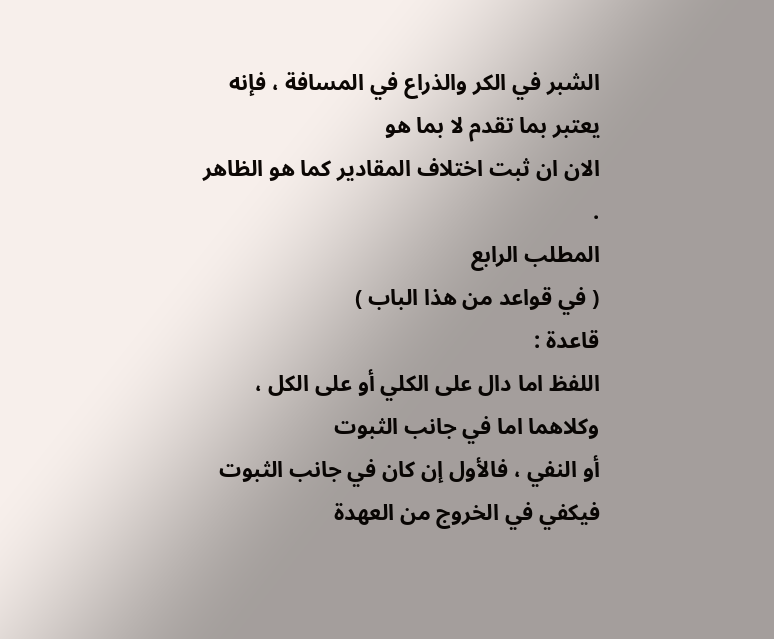الشبر في الكر والذراع في المسافة ، فإنه يعتبر بما تقدم لا بما هو
الان ان ثبت اختلاف المقادير كما هو الظاهر .
المطلب الرابع
( في قواعد من هذا الباب )
قاعدة :
اللفظ اما دال على الكلي أو على الكل ، وكلاهما اما في جانب الثبوت
أو النفي ، فالأول إن كان في جانب الثبوت فيكفي في الخروج من العهدة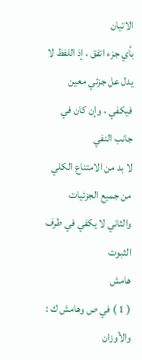الاتيان
بأي جزء اتفق ، إذ اللفظ لا يدل عل جزئي معين فيكفي ، وإن كان في جانب النفي
لا بد من الامتناع الكلي من جميع الجزئيات والثاني لا يكفي في طرف الثبوت
هامش
( 1 ) في ص وهامش ك : والأوزان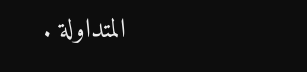المتداولة .